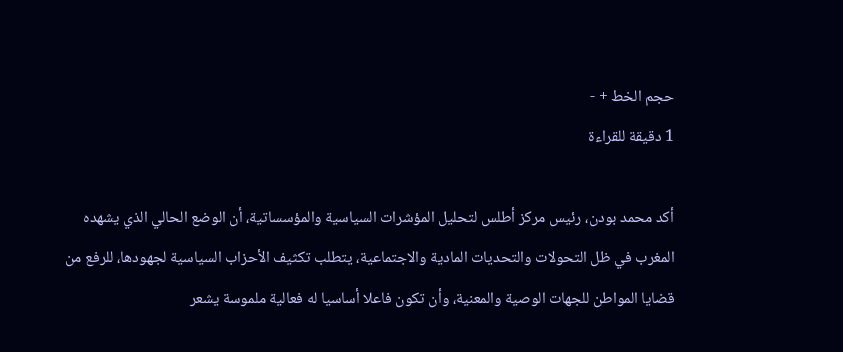حجم الخط + -
1 دقيقة للقراءة

أكد محمد بودن، رئيس مركز أطلس لتحليل المؤشرات السياسية والمؤسساتية، أن الوضع الحالي الذي يشهده المغرب في ظل التحولات والتحديات المادية والاجتماعية، يتطلب تكثيف الأحزاب السياسية لجهودها، للرفع من قضايا المواطن للجهات الوصية والمعنية، وأن تكون فاعلا أساسيا له فعالية ملموسة يشعر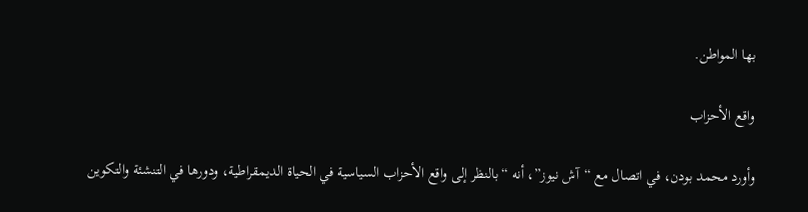بها المواطن.

واقع الأحزاب

وأورد محمد بودن، في اتصال مع “آش نيوز”، أنه “بالنظر إلى واقع الأحزاب السياسية في الحياة الديمقراطية، ودورها في التنشئة والتكوين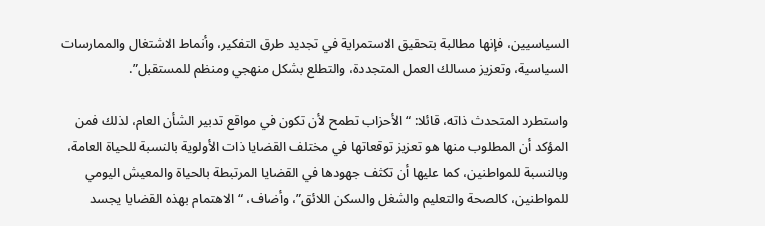السياسيين، فإنها مطالبة بتحقيق الاستمراية في تجديد طرق التفكير، وأنماط الاشتغال والممارسات السياسية، وتعزيز مسالك العمل المتجددة، والتطلع بشكل منهجي ومنظم للمستقبل”.

واستطرد المتحدث ذاته، قائلا: “الأحزاب تطمح لأن تكون في مواقع تدبير الشأن العام، لذلك فمن المؤكد أن المطلوب منها هو تعزيز توقعاتها في مختلف القضايا ذات الأولوية بالنسبة للحياة العامة، وبالنسبة للمواطنين، كما عليها أن تكثف جهودها في القضايا المرتبطة بالحياة والمعيش اليومي للمواطنين، كالصحة والتعليم والشغل والسكن اللائق”، وأضاف، “الاهتمام بهذه القضايا يجسد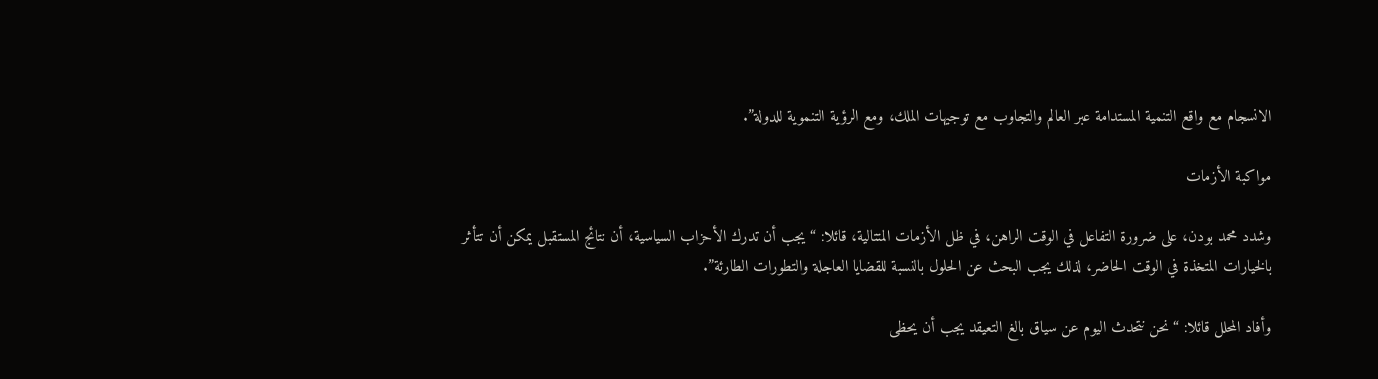الانسجام مع واقع التنمية المستدامة عبر العالم والتجاوب مع توجيهات الملك، ومع الرؤية التنموية للدولة”.

مواكبة الأزمات

وشدد محمد بودن، على ضرورة التفاعل في الوقت الراهن، في ظل الأزمات المتتالية، قائلا: “يجب أن تدرك الأحزاب السياسية، أن نتائج المستقبل يمكن أن تتأثر بالخيارات المتخذة في الوقت الحاضر، لذلك يجب البحث عن الحلول بالنسبة للقضايا العاجلة والتطورات الطارئة”.

وأفاد المحلل قائلا: “نحن نتحدث اليوم عن سياق بالغ التعيقد يجب أن يحظى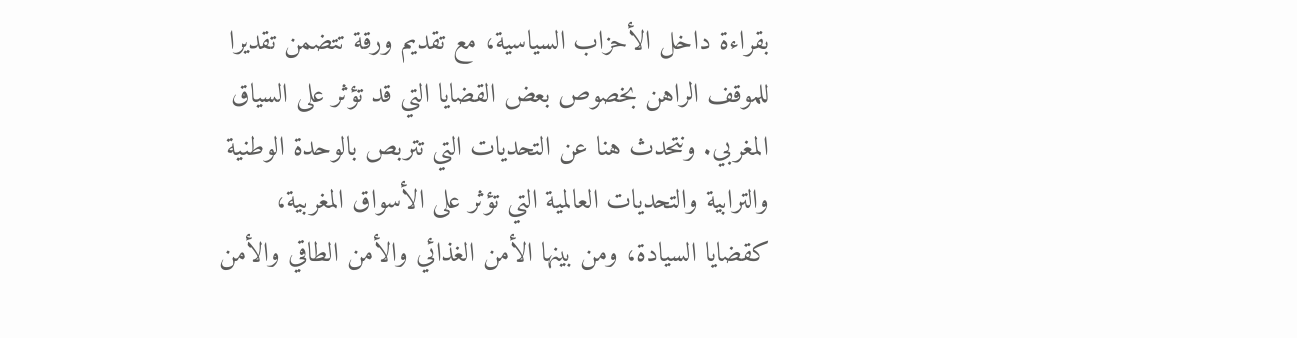بقراءة داخل الأحزاب السياسية، مع تقديم ورقة تتضمن تقديرا للموقف الراهن بخصوص بعض القضايا التي قد تؤثر على السياق المغربي. ونتحدث هنا عن التحديات التي تتربص بالوحدة الوطنية والترابية والتحديات العالمية التي تؤثر على الأسواق المغربية، كقضايا السيادة، ومن بينها الأمن الغذائي والأمن الطاقي والأمن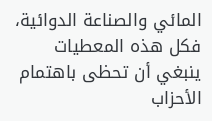المائي والصناعة الدوائية، فكل هذه المعطيات ينبغي أن تحظى باهتمام الأحزاب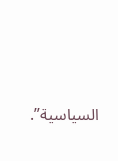السياسية”.